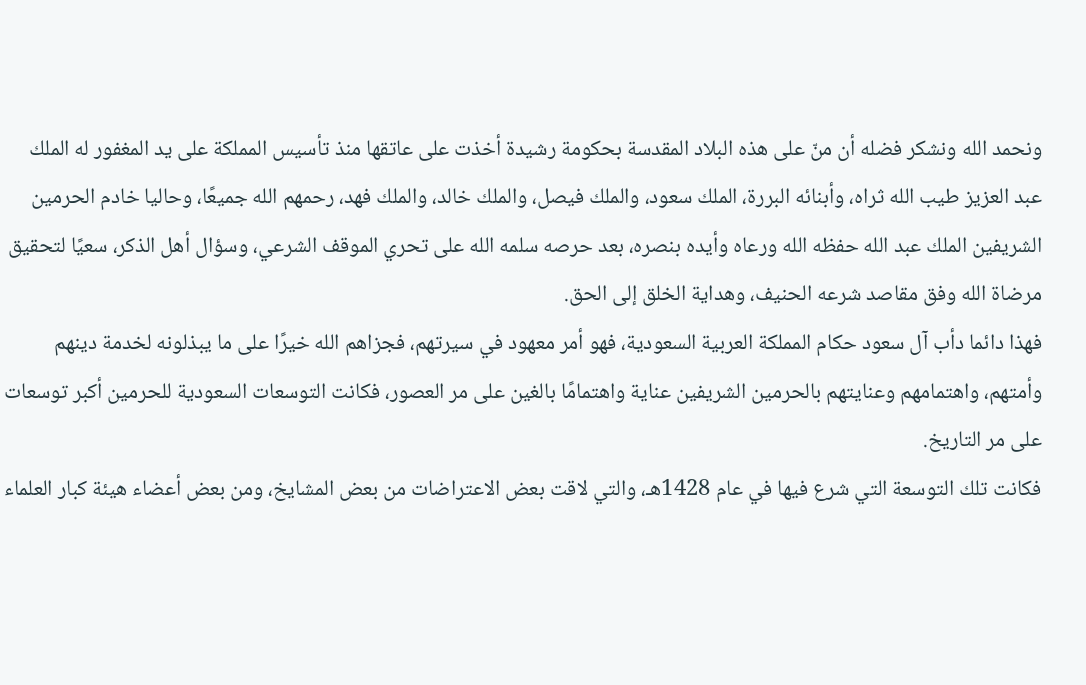ونحمد الله ونشكر فضله أن منّ على هذه البلاد المقدسة بحكومة رشيدة أخذت على عاتقها منذ تأسيس المملكة على يد المغفور له الملك عبد العزيز طيب الله ثراه، وأبنائه البررة، الملك سعود، والملك فيصل، والملك خالد، والملك فهد، رحمهم الله جميعًا، وحاليا خادم الحرمين الشريفين الملك عبد الله حفظه الله ورعاه وأيده بنصره، بعد حرصه سلمه الله على تحري الموقف الشرعي، وسؤال أهل الذكر، سعيًا لتحقيق مرضاة الله وفق مقاصد شرعه الحنيف، وهداية الخلق إلى الحق.
فهذا دائما دأب آل سعود حكام المملكة العربية السعودية، فهو أمر معهود في سيرتهم، فجزاهم الله خيرًا على ما يبذلونه لخدمة دينهم وأمتهم، واهتمامهم وعنايتهم بالحرمين الشريفين عناية واهتمامًا بالغين على مر العصور، فكانت التوسعات السعودية للحرمين أكبر توسعات على مر التاريخ.
فكانت تلك التوسعة التي شرع فيها في عام 1428هـ، والتي لاقت بعض الاعتراضات من بعض المشايخ، ومن بعض أعضاء هيئة كبار العلماء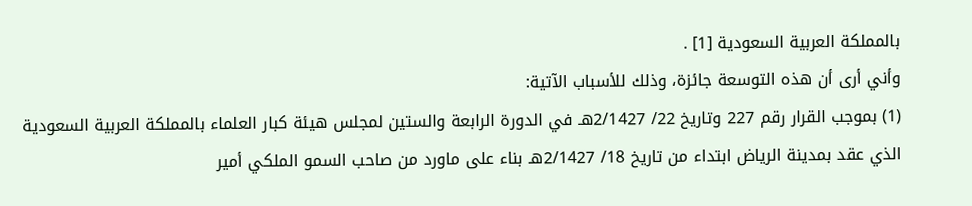بالمملكة العربية السعودية [1] .
وأني أرى أن هذه التوسعة جائزة، وذلك للأسباب الآتية:
(1) بموجب القرار رقم 227 وتاريخ 22/ 2/1427هـ في الدورة الرابعة والستين لمجلس هيئة كبار العلماء بالمملكة العربية السعودية الذي عقد بمدينة الرياض ابتداء من تاريخ 18/ 2/1427هـ بناء على ماورد من صاحب السمو الملكي أمير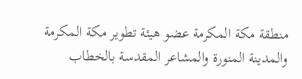منطقة مكة المكرمة عضو هيئة تطوير مكة المكرمة والمدينة المنورة والمشاعر المقدسة بالخطاب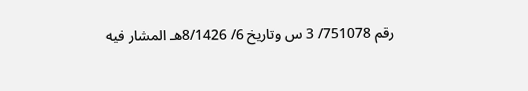رقم 751078/ 3 س وتاريخ 6/ 8/1426هـ المشار فيه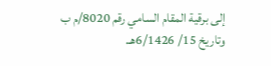إلى برقية المقام السامي رقم 8020/م ب وتاريخ 15/ 6/1426هـ.